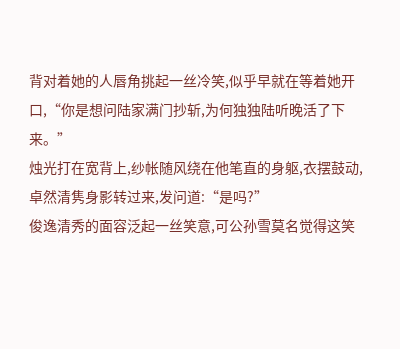背对着她的人唇角挑起一丝冷笑,似乎早就在等着她开口,“你是想问陆家满门抄斩,为何独独陆听晚活了下来。”
烛光打在宽背上,纱帐随风绕在他笔直的身躯,衣摆鼓动,卓然清隽身影转过来,发问道:“是吗?”
俊逸清秀的面容泛起一丝笑意,可公孙雪莫名觉得这笑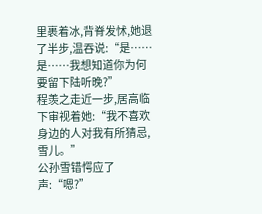里裹着冰,背脊发怵,她退了半步,温吞说:“是……是……我想知道你为何要留下陆听晚?”
程羡之走近一步,居高临下审视着她:“我不喜欢身边的人对我有所猜忌,雪儿。”
公孙雪错愕应了声:“嗯?”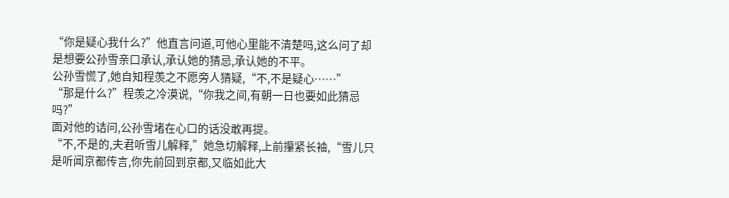“你是疑心我什么?”他直言问道,可他心里能不清楚吗,这么问了却是想要公孙雪亲口承认,承认她的猜忌,承认她的不平。
公孙雪慌了,她自知程羡之不愿旁人猜疑,“不,不是疑心……”
“那是什么?”程羡之冷漠说,“你我之间,有朝一日也要如此猜忌吗?”
面对他的诘问,公孙雪堵在心口的话没敢再提。
“不,不是的,夫君听雪儿解释,”她急切解释,上前攥紧长袖,“雪儿只是听闻京都传言,你先前回到京都,又临如此大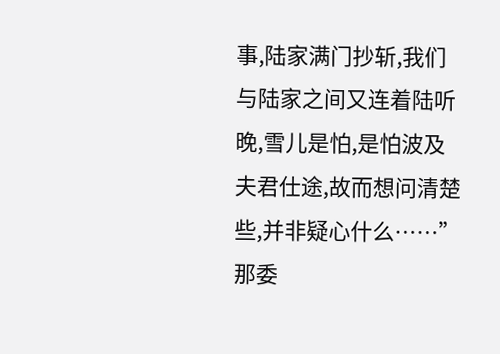事,陆家满门抄斩,我们与陆家之间又连着陆听晚,雪儿是怕,是怕波及夫君仕途,故而想问清楚些,并非疑心什么……”
那委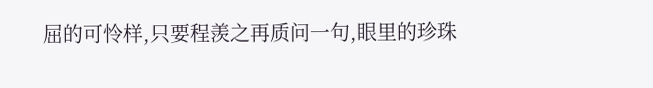屈的可怜样,只要程羡之再质问一句,眼里的珍珠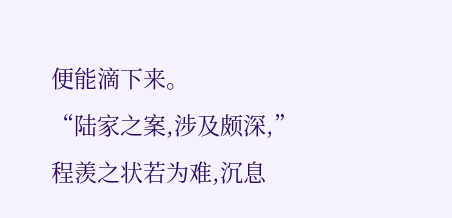便能滴下来。
“陆家之案,涉及颇深,”程羡之状若为难,沉息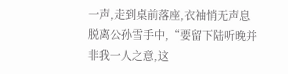一声,走到桌前落座,衣袖悄无声息脱离公孙雪手中,“要留下陆听晚并非我一人之意,这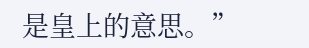是皇上的意思。”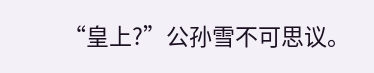“皇上?”公孙雪不可思议。